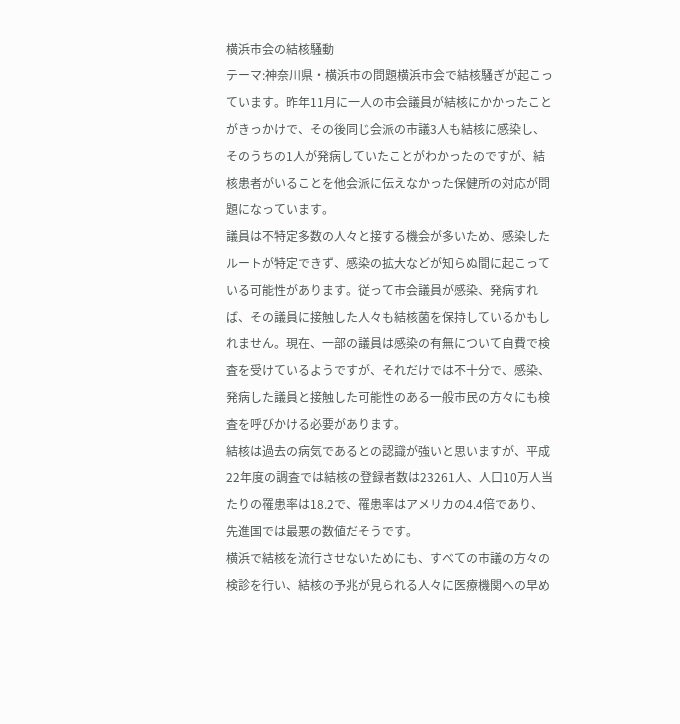横浜市会の結核騒動
テーマ:神奈川県・横浜市の問題横浜市会で結核騒ぎが起こっています。昨年11月に一人の市会議員が結核にかかったことがきっかけで、その後同じ会派の市議3人も結核に感染し、そのうちの1人が発病していたことがわかったのですが、結核患者がいることを他会派に伝えなかった保健所の対応が問題になっています。
議員は不特定多数の人々と接する機会が多いため、感染したルートが特定できず、感染の拡大などが知らぬ間に起こっている可能性があります。従って市会議員が感染、発病すれば、その議員に接触した人々も結核菌を保持しているかもしれません。現在、一部の議員は感染の有無について自費で検査を受けているようですが、それだけでは不十分で、感染、発病した議員と接触した可能性のある一般市民の方々にも検査を呼びかける必要があります。
結核は過去の病気であるとの認識が強いと思いますが、平成22年度の調査では結核の登録者数は23261人、人口10万人当たりの罹患率は18.2で、罹患率はアメリカの4.4倍であり、先進国では最悪の数値だそうです。
横浜で結核を流行させないためにも、すべての市議の方々の検診を行い、結核の予兆が見られる人々に医療機関への早め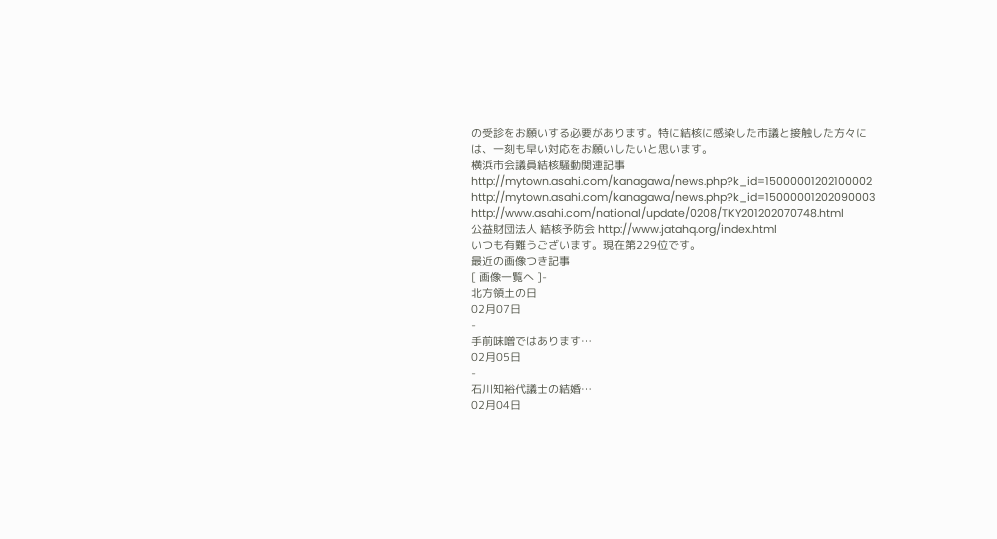の受診をお願いする必要があります。特に結核に感染した市議と接触した方々には、一刻も早い対応をお願いしたいと思います。
横浜市会議員結核騒動関連記事
http://mytown.asahi.com/kanagawa/news.php?k_id=15000001202100002
http://mytown.asahi.com/kanagawa/news.php?k_id=15000001202090003
http://www.asahi.com/national/update/0208/TKY201202070748.html
公益財団法人 結核予防会 http://www.jatahq.org/index.html
いつも有難うございます。現在第229位です。
最近の画像つき記事
[ 画像一覧へ ]-
北方領土の日
02月07日
-
手前味噌ではあります…
02月05日
-
石川知裕代議士の結婚…
02月04日